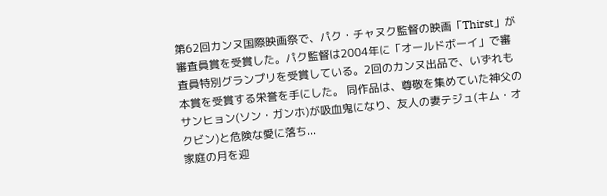第62回カンヌ国際映画祭で、パク・チャヌク監督の映画「Thirst」が審査員賞を受賞した。パク監督は2004年に「オールドボーイ」で審査員特別グランプリを受賞している。2回のカンヌ出品で、いずれも本賞を受賞する栄誉を手にした。 同作品は、尊敬を集めていた神父のサンヒョン(ソン・ガンホ)が吸血鬼になり、友人の妻テジュ(キム・オクビン)と危険な愛に落ち...
家庭の月を迎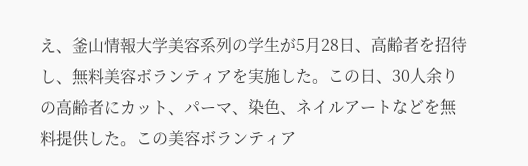え、釜山情報大学美容系列の学生が5月28日、高齢者を招待し、無料美容ボランティアを実施した。この日、30人余りの高齢者にカット、パーマ、染色、ネイルアートなどを無料提供した。この美容ボランティア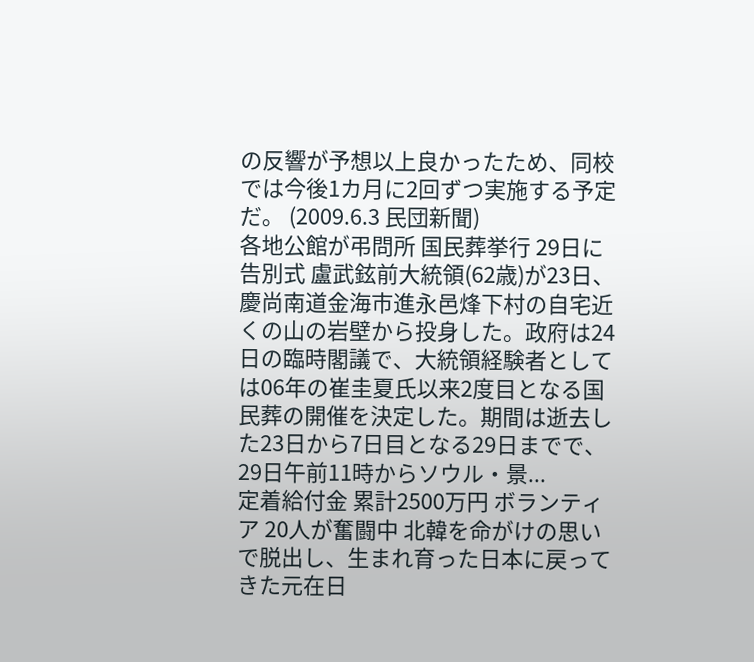の反響が予想以上良かったため、同校では今後1カ月に2回ずつ実施する予定だ。 (2009.6.3 民団新聞)
各地公館が弔問所 国民葬挙行 29日に告別式 盧武鉉前大統領(62歳)が23日、慶尚南道金海市進永邑烽下村の自宅近くの山の岩壁から投身した。政府は24日の臨時閣議で、大統領経験者としては06年の崔圭夏氏以来2度目となる国民葬の開催を決定した。期間は逝去した23日から7日目となる29日までで、29日午前11時からソウル・景...
定着給付金 累計2500万円 ボランティア 20人が奮闘中 北韓を命がけの思いで脱出し、生まれ育った日本に戻ってきた元在日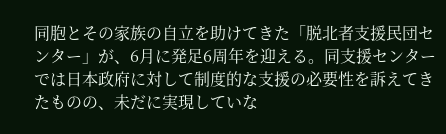同胞とその家族の自立を助けてきた「脱北者支援民団センター」が、6月に発足6周年を迎える。同支援センターでは日本政府に対して制度的な支援の必要性を訴えてきたものの、未だに実現していな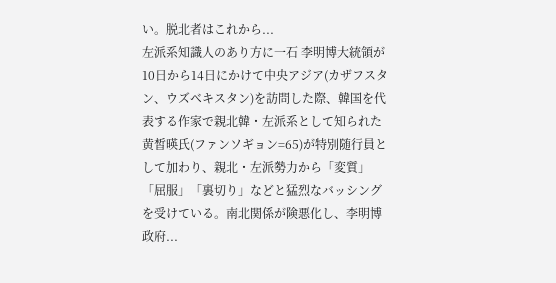い。脱北者はこれから...
左派系知識人のあり方に一石 李明博大統領が10日から14日にかけて中央アジア(カザフスタン、ウズベキスタン)を訪問した際、韓国を代表する作家で親北韓・左派系として知られた黄皙暎氏(ファンソギョン=65)が特別随行員として加わり、親北・左派勢力から「変質」「屈服」「裏切り」などと猛烈なバッシングを受けている。南北関係が険悪化し、李明博政府...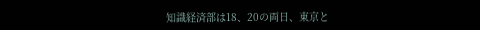知識経済部は18、20の両日、東京と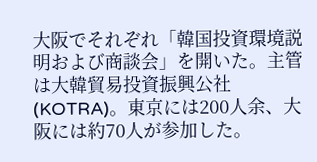大阪でそれぞれ「韓国投資環境説明および商談会」を開いた。主管は大韓貿易投資振興公社(KOTRA)。東京には200人余、大阪には約70人が参加した。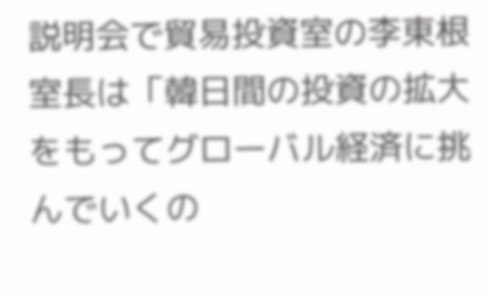説明会で貿易投資室の李東根室長は「韓日間の投資の拡大をもってグローバル経済に挑んでいくの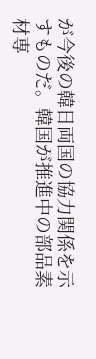が今後の韓日両国の協力関係を示すものだ。韓国が推進中の部品素材専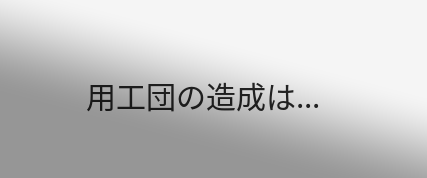用工団の造成は...